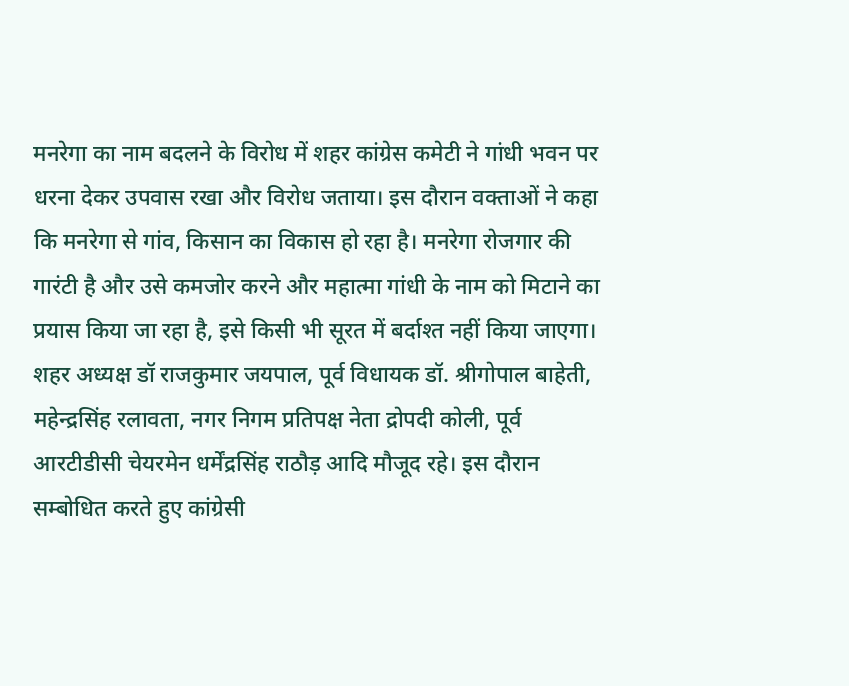मनरेगा का नाम बदलने के विरोध में शहर कांग्रेस कमेटी ने गांधी भवन पर धरना देकर उपवास रखा और विरोध जताया। इस दौरान वक्ताओं ने कहा कि मनरेगा से गांव, किसान का विकास हो रहा है। मनरेगा रोजगार की गारंटी है और उसे कमजोर करने और महात्मा गांधी के नाम को मिटाने का प्रयास किया जा रहा है, इसे किसी भी सूरत में बर्दाश्त नहीं किया जाएगा। शहर अध्यक्ष डॉ राजकुमार जयपाल, पूर्व विधायक डॉ. श्रीगोपाल बाहेती, महेन्द्रसिंह रलावता, नगर निगम प्रतिपक्ष नेता द्रोपदी कोली, पूर्व आरटीडीसी चेयरमेन धर्मेंद्रसिंह राठौड़ आदि मौजूद रहे। इस दौरान सम्बोधित करते हुए कांग्रेसी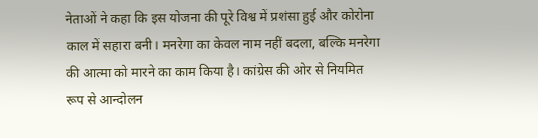नेताओं ने कहा कि इस योजना की पूरे विश्व में प्रशंसा हुई और कोरोना काल में सहारा बनी। मनरेगा का केवल नाम नहीं बदला, बल्कि मनरेगा की आत्मा को मारने का काम किया है। कांग्रेस की ओर से नियमित रूप से आन्दोलन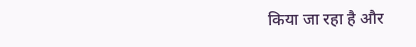किया जा रहा है और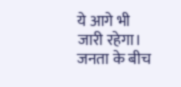ये आगे भी जारी रहेगा। जनता के बीच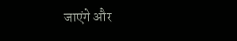जाएंगे और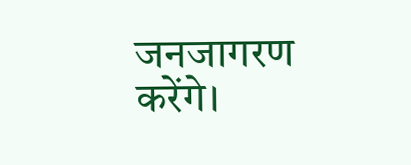जनजागरण करेंगे।